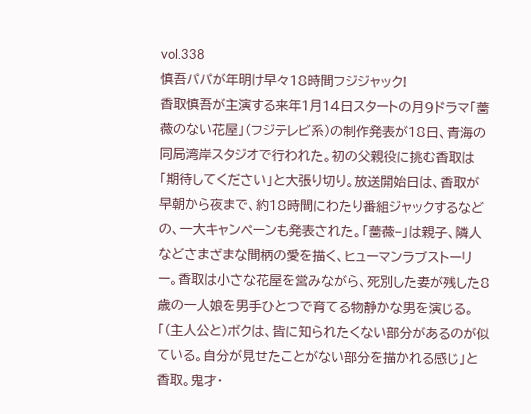vol.338
慎吾パパが年明け早々18時間フジジャック!
香取慎吾が主演する来年1月14日スタートの月9ドラマ「薔薇のない花屋」(フジテレビ系)の制作発表が18日、青海の同局湾岸スタジオで行われた。初の父親役に挑む香取は「期待してください」と大張り切り。放送開始日は、香取が早朝から夜まで、約18時間にわたり番組ジャックするなどの、一大キャンペーンも発表された。「薔薇−」は親子、隣人などさまざまな間柄の愛を描く、ヒューマンラブストーリー。香取は小さな花屋を営みながら、死別した妻が残した8歳の一人娘を男手ひとつで育てる物静かな男を演じる。
「(主人公と)ボクは、皆に知られたくない部分があるのが似ている。自分が見せたことがない部分を描かれる感じ」と香取。鬼才・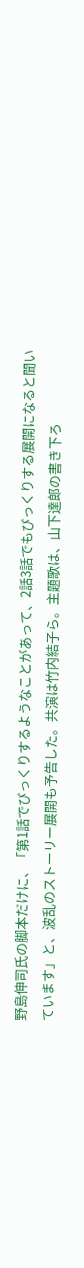野島伸司氏の脚本だけに、「第1話でびっくりするようなことがあって、2話3話でもびっくりする展開になると聞いています」と、波乱のストーリー展開も予告した。共演は竹内結子ら。主題歌は、山下達郎の書き下ろ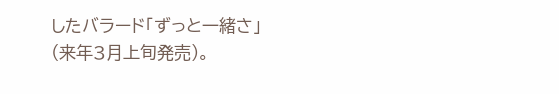したバラード「ずっと一緒さ」(来年3月上旬発売)。